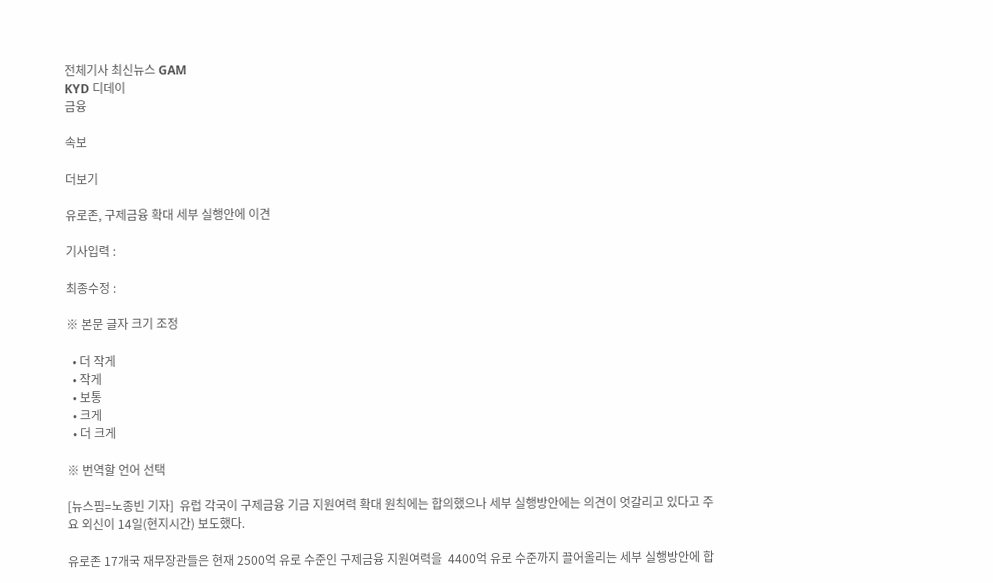전체기사 최신뉴스 GAM
KYD 디데이
금융

속보

더보기

유로존, 구제금융 확대 세부 실행안에 이견

기사입력 :

최종수정 :

※ 본문 글자 크기 조정

  • 더 작게
  • 작게
  • 보통
  • 크게
  • 더 크게

※ 번역할 언어 선택

[뉴스핌=노종빈 기자]  유럽 각국이 구제금융 기금 지원여력 확대 원칙에는 합의했으나 세부 실행방안에는 의견이 엇갈리고 있다고 주요 외신이 14일(현지시간) 보도했다.

유로존 17개국 재무장관들은 현재 2500억 유로 수준인 구제금융 지원여력을  4400억 유로 수준까지 끌어올리는 세부 실행방안에 합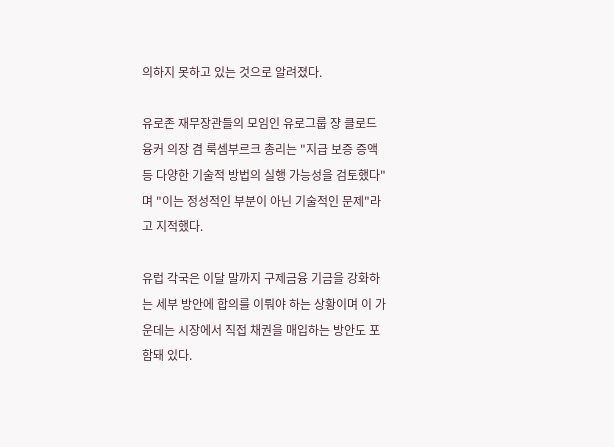의하지 못하고 있는 것으로 알려졌다.

유로존 재무장관들의 모임인 유로그룹 쟝 클로드 융커 의장 겸 룩셈부르크 총리는 "지급 보증 증액 등 다양한 기술적 방법의 실행 가능성을 검토했다"며 "이는 정성적인 부분이 아닌 기술적인 문제"라고 지적했다.

유럽 각국은 이달 말까지 구제금융 기금을 강화하는 세부 방안에 합의를 이뤄야 하는 상황이며 이 가운데는 시장에서 직접 채권을 매입하는 방안도 포함돼 있다.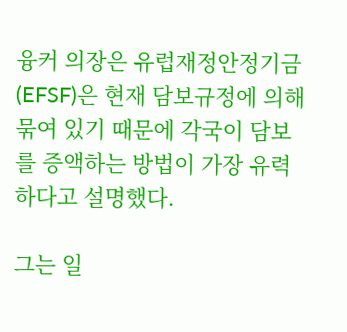융커 의장은 유럽재정안정기금(EFSF)은 현재 담보규정에 의해 묶여 있기 때문에 각국이 담보를 증액하는 방법이 가장 유력하다고 설명했다.

그는 일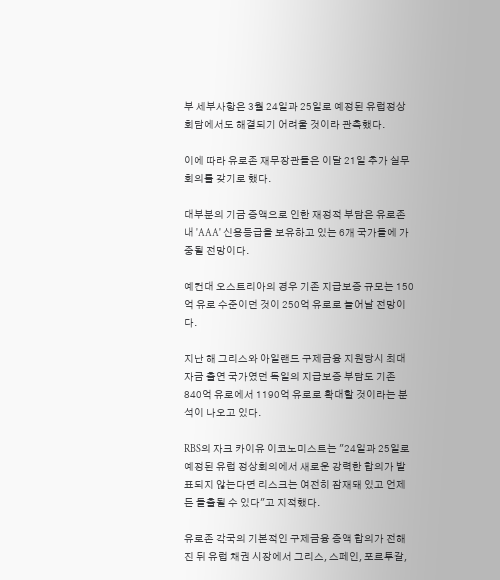부 세부사항은 3월 24일과 25일로 예정된 유럽정상회담에서도 해결되기 어려울 것이라 관측했다.

이에 따라 유로존 재무장관들은 이달 21일 추가 실무회의를 갖기로 했다.

대부분의 기금 증액으로 인한 재정적 부담은 유로존 내 'AAA' 신용등급을 보유하고 있는 6개 국가들에 가중될 전망이다.

예컨대 오스트리아의 경우 기존 지급보증 규모는 150억 유로 수준이던 것이 250억 유로로 늘어날 전망이다.

지난 해 그리스와 아일랜드 구제금융 지원당시 최대 자금 출연 국가였던 독일의 지급보증 부담도 기존 840억 유로에서 1190억 유로로 확대할 것이라는 분석이 나오고 있다.

RBS의 자크 카이유 이코노미스트는 "24일과 25일로 예정된 유럽 정상회의에서 새로운 강력한 합의가 발표되지 않는다면 리스크는 여전히 잠재돼 있고 언제든 돌출될 수 있다"고 지적했다.

유로존 각국의 기본적인 구제금융 증액 합의가 전해진 뒤 유럽 채권 시장에서 그리스, 스페인, 포르투갈,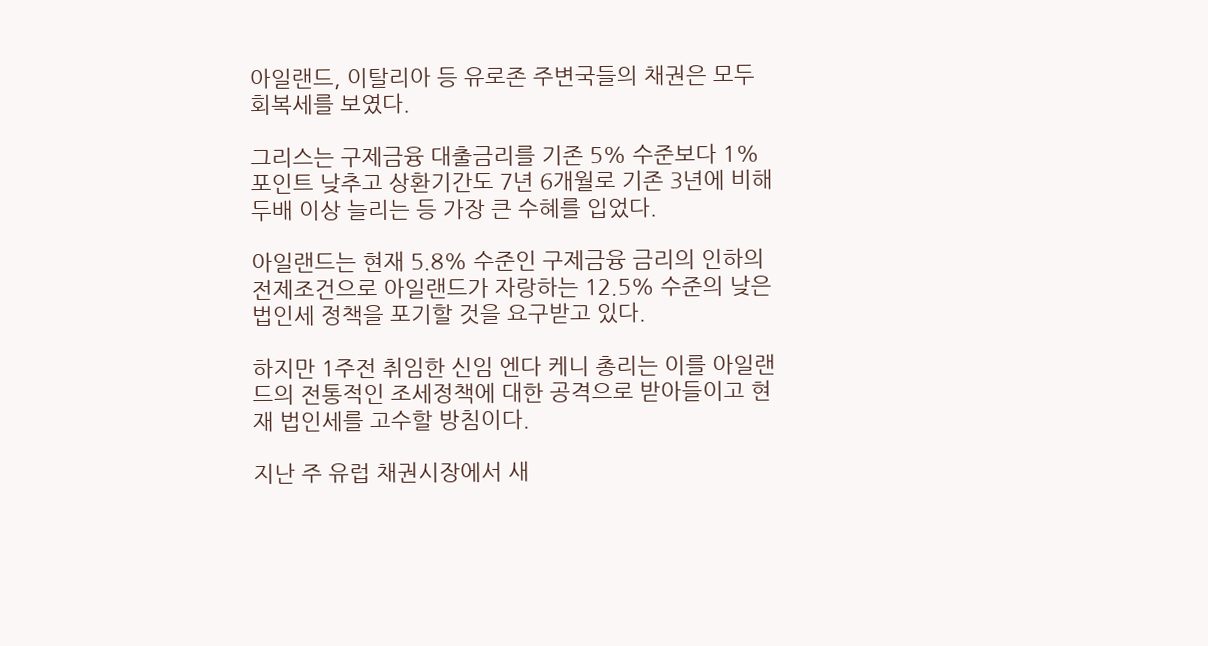아일랜드, 이탈리아 등 유로존 주변국들의 채권은 모두 회복세를 보였다.

그리스는 구제금융 대출금리를 기존 5% 수준보다 1% 포인트 낮추고 상환기간도 7년 6개월로 기존 3년에 비해 두배 이상 늘리는 등 가장 큰 수혜를 입었다.

아일랜드는 현재 5.8% 수준인 구제금융 금리의 인하의 전제조건으로 아일랜드가 자랑하는 12.5% 수준의 낮은 법인세 정책을 포기할 것을 요구받고 있다.

하지만 1주전 취임한 신임 엔다 케니 총리는 이를 아일랜드의 전통적인 조세정책에 대한 공격으로 받아들이고 현재 법인세를 고수할 방침이다.

지난 주 유럽 채권시장에서 새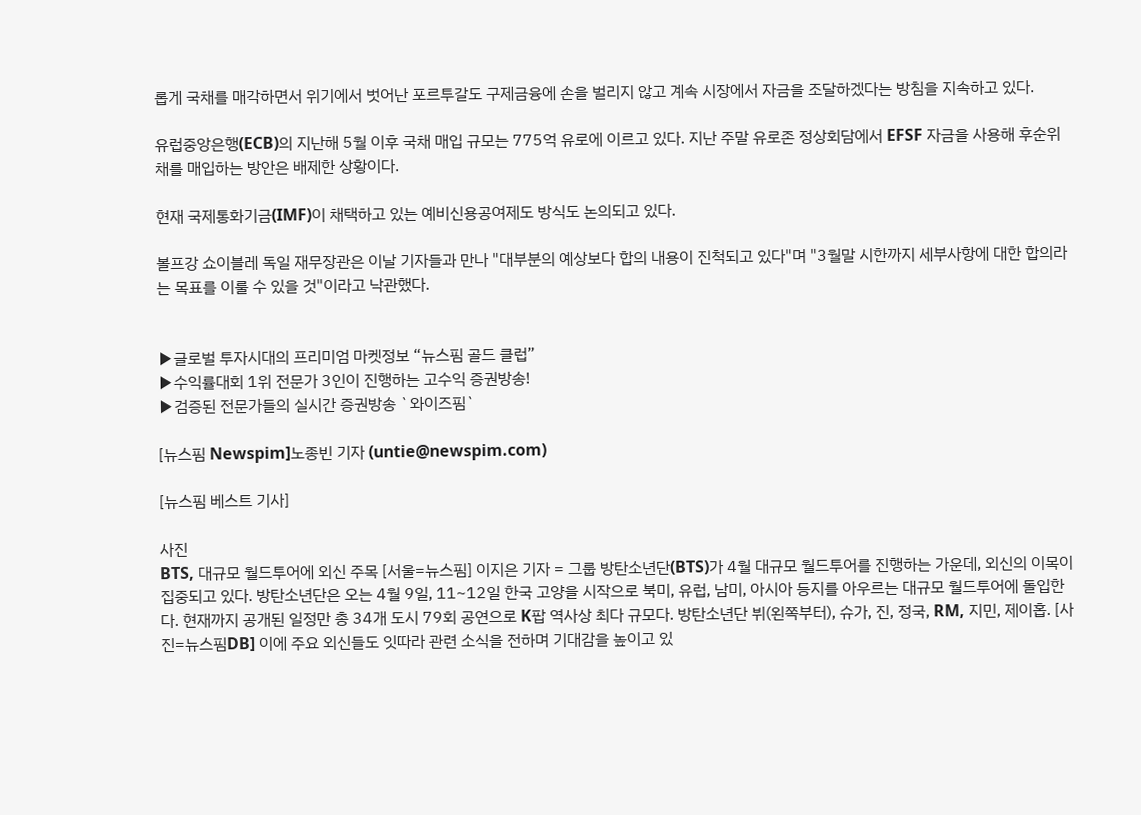롭게 국채를 매각하면서 위기에서 벗어난 포르투갈도 구제금융에 손을 벌리지 않고 계속 시장에서 자금을 조달하겠다는 방침을 지속하고 있다.

유럽중앙은행(ECB)의 지난해 5월 이후 국채 매입 규모는 775억 유로에 이르고 있다. 지난 주말 유로존 정상회담에서 EFSF 자금을 사용해 후순위채를 매입하는 방안은 배제한 상황이다.

현재 국제통화기금(IMF)이 채택하고 있는 예비신용공여제도 방식도 논의되고 있다.

볼프강 쇼이블레 독일 재무장관은 이날 기자들과 만나 "대부분의 예상보다 합의 내용이 진척되고 있다"며 "3월말 시한까지 세부사항에 대한 합의라는 목표를 이룰 수 있을 것"이라고 낙관했다.


▶글로벌 투자시대의 프리미엄 마켓정보 “뉴스핌 골드 클럽”
▶수익률대회 1위 전문가 3인이 진행하는 고수익 증권방송!
▶검증된 전문가들의 실시간 증권방송 `와이즈핌`

[뉴스핌 Newspim]노종빈 기자 (untie@newspim.com)

[뉴스핌 베스트 기사]

사진
BTS, 대규모 월드투어에 외신 주목 [서울=뉴스핌] 이지은 기자 = 그룹 방탄소년단(BTS)가 4월 대규모 월드투어를 진행하는 가운데, 외신의 이목이 집중되고 있다. 방탄소년단은 오는 4월 9일, 11~12일 한국 고양을 시작으로 북미, 유럽, 남미, 아시아 등지를 아우르는 대규모 월드투어에 돌입한다. 현재까지 공개된 일정만 총 34개 도시 79회 공연으로 K팝 역사상 최다 규모다. 방탄소년단 뷔(왼쪽부터), 슈가, 진, 정국, RM, 지민, 제이홉. [사진=뉴스핌DB] 이에 주요 외신들도 잇따라 관련 소식을 전하며 기대감을 높이고 있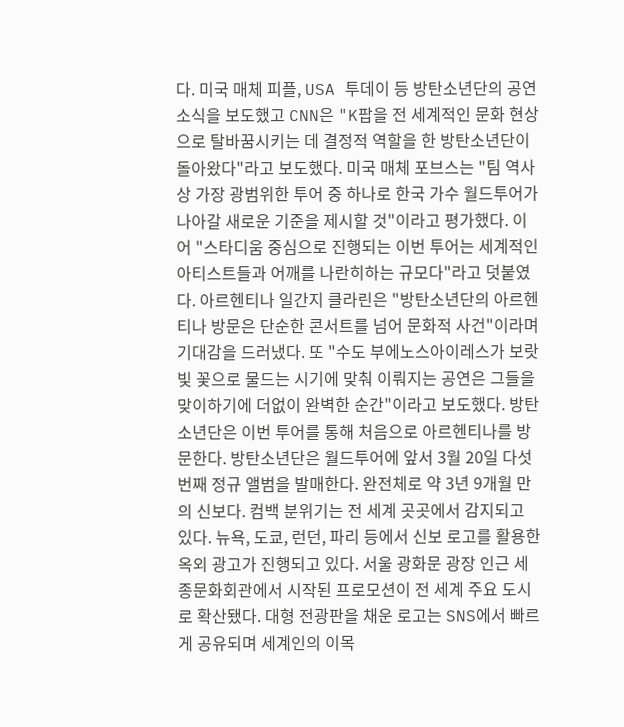다. 미국 매체 피플, USA 투데이 등 방탄소년단의 공연 소식을 보도했고 CNN은 "K팝을 전 세계적인 문화 현상으로 탈바꿈시키는 데 결정적 역할을 한 방탄소년단이 돌아왔다"라고 보도했다. 미국 매체 포브스는 "팀 역사상 가장 광범위한 투어 중 하나로 한국 가수 월드투어가 나아갈 새로운 기준을 제시할 것"이라고 평가했다. 이어 "스타디움 중심으로 진행되는 이번 투어는 세계적인 아티스트들과 어깨를 나란히하는 규모다"라고 덧붙였다. 아르헨티나 일간지 클라린은 "방탄소년단의 아르헨티나 방문은 단순한 콘서트를 넘어 문화적 사건"이라며 기대감을 드러냈다. 또 "수도 부에노스아이레스가 보랏빛 꽃으로 물드는 시기에 맞춰 이뤄지는 공연은 그들을 맞이하기에 더없이 완벽한 순간"이라고 보도했다. 방탄소년단은 이번 투어를 통해 처음으로 아르헨티나를 방문한다. 방탄소년단은 월드투어에 앞서 3월 20일 다섯 번째 정규 앨범을 발매한다. 완전체로 약 3년 9개월 만의 신보다. 컴백 분위기는 전 세계 곳곳에서 감지되고 있다. 뉴욕, 도쿄, 런던, 파리 등에서 신보 로고를 활용한 옥외 광고가 진행되고 있다. 서울 광화문 광장 인근 세종문화회관에서 시작된 프로모션이 전 세계 주요 도시로 확산됐다. 대형 전광판을 채운 로고는 SNS에서 빠르게 공유되며 세계인의 이목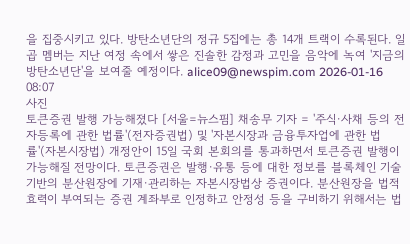을 집중시키고 있다. 방탄소년단의 정규 5집에는 총 14개 트랙이 수록된다. 일곱 멤버는 지난 여정 속에서 쌓은 진솔한 감정과 고민을 음악에 녹여 '지금의 방탄소년단'을 보여줄 예정이다. alice09@newspim.com 2026-01-16 08:07
사진
토큰증권 발행 가능해졌다 [서울=뉴스핌] 채송무 기자 = '주식·사채 등의 전자등록에 관한 법률'(전자증권법) 및 '자본시장과 금융투자업에 관한 법률'(자본시장법) 개정안이 15일 국회 본회의를 통과하면서 토큰증권 발행이 가능해질 전망이다. 토큰증권은 발행·유통 등에 대한 정보를 블록체인 기술 기반의 분산원장에 기재·관리하는 자본시장법상 증권이다. 분산원장을 법적 효력이 부여되는 증권 계좌부로 인정하고 안정성 등을 구비하기 위해서는 법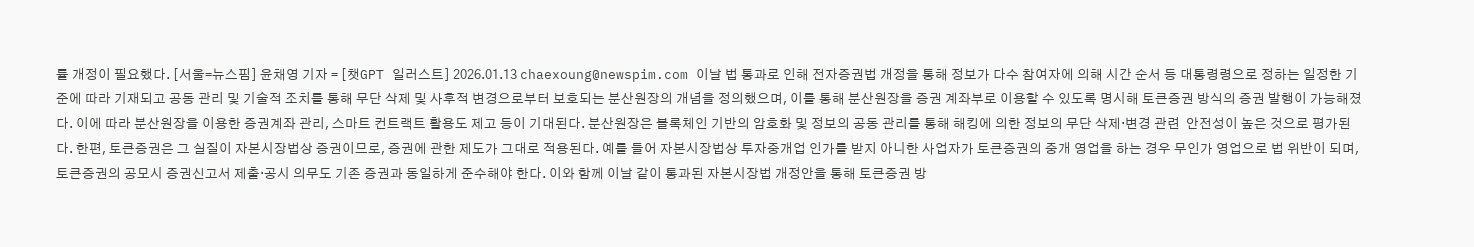률 개정이 필요했다. [서울=뉴스핌] 윤채영 기자 = [챗GPT 일러스트] 2026.01.13 chaexoung@newspim.com 이날 법 통과로 인해 전자증권법 개정을 통해 정보가 다수 참여자에 의해 시간 순서 등 대통령령으로 정하는 일정한 기준에 따라 기재되고 공동 관리 및 기술적 조치를 통해 무단 삭제 및 사후적 변경으로부터 보호되는 분산원장의 개념을 정의했으며, 이를 통해 분산원장을 증권 계좌부로 이용할 수 있도록 명시해 토큰증권 방식의 증권 발행이 가능해졌다. 이에 따라 분산원장을 이용한 증권계좌 관리, 스마트 컨트랙트 활용도 제고 등이 기대된다. 분산원장은 블록체인 기반의 암호화 및 정보의 공동 관리를 통해 해킹에 의한 정보의 무단 삭제·변경 관련  안전성이 높은 것으로 평가된다. 한편, 토큰증권은 그 실질이 자본시장법상 증권이므로, 증권에 관한 제도가 그대로 적용된다. 예를 들어 자본시장법상 투자중개업 인가를 받지 아니한 사업자가 토큰증권의 중개 영업을 하는 경우 무인가 영업으로 법 위반이 되며, 토큰증권의 공모시 증권신고서 제출·공시 의무도 기존 증권과 동일하게 준수해야 한다. 이와 함께 이날 같이 통과된 자본시장법 개정안을 통해 토큰증권 방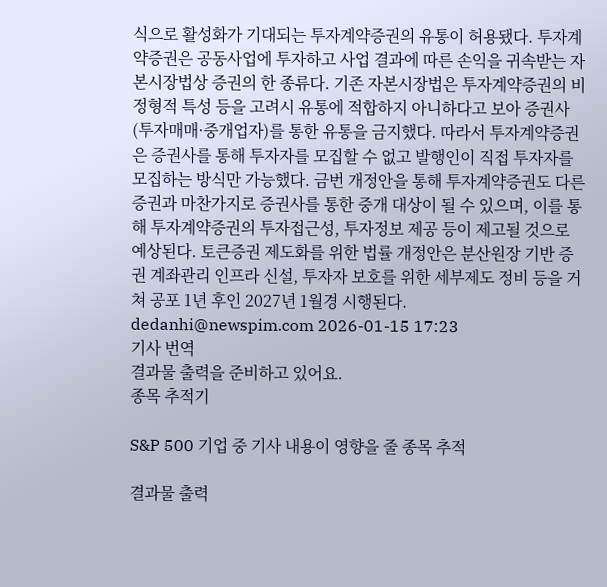식으로 활성화가 기대되는 투자계약증권의 유통이 허용됐다. 투자계약증권은 공동사업에 투자하고 사업 결과에 따른 손익을 귀속받는 자본시장법상 증권의 한 종류다. 기존 자본시장법은 투자계약증권의 비정형적 특성 등을 고려시 유통에 적합하지 아니하다고 보아 증권사(투자매매·중개업자)를 통한 유통을 금지했다. 따라서 투자계약증권은 증권사를 통해 투자자를 모집할 수 없고 발행인이 직접 투자자를 모집하는 방식만 가능했다. 금번 개정안을 통해 투자계약증권도 다른 증권과 마찬가지로 증권사를 통한 중개 대상이 될 수 있으며, 이를 통해 투자계약증권의 투자접근성, 투자정보 제공 등이 제고될 것으로 예상된다. 토큰증권 제도화를 위한 법률 개정안은 분산원장 기반 증권 계좌관리 인프라 신설, 투자자 보호를 위한 세부제도 정비 등을 거쳐 공포 1년 후인 2027년 1월경 시행된다. dedanhi@newspim.com 2026-01-15 17:23
기사 번역
결과물 출력을 준비하고 있어요.
종목 추적기

S&P 500 기업 중 기사 내용이 영향을 줄 종목 추적

결과물 출력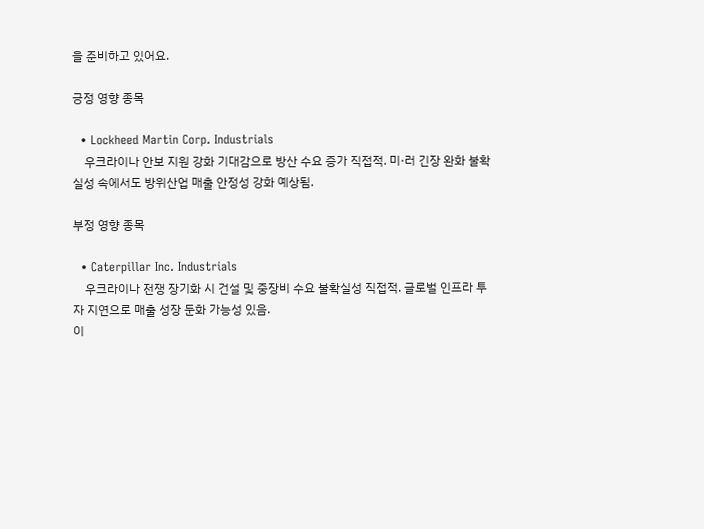을 준비하고 있어요.

긍정 영향 종목

  • Lockheed Martin Corp. Industrials
    우크라이나 안보 지원 강화 기대감으로 방산 수요 증가 직접적. 미·러 긴장 완화 불확실성 속에서도 방위산업 매출 안정성 강화 예상됨.

부정 영향 종목

  • Caterpillar Inc. Industrials
    우크라이나 전쟁 장기화 시 건설 및 중장비 수요 불확실성 직접적. 글로벌 인프라 투자 지연으로 매출 성장 둔화 가능성 있음.
이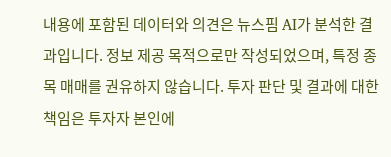내용에 포함된 데이터와 의견은 뉴스핌 AI가 분석한 결과입니다. 정보 제공 목적으로만 작성되었으며, 특정 종목 매매를 권유하지 않습니다. 투자 판단 및 결과에 대한 책임은 투자자 본인에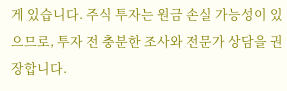게 있습니다. 주식 투자는 원금 손실 가능성이 있으므로, 투자 전 충분한 조사와 전문가 상담을 권장합니다.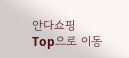안다쇼핑
Top으로 이동